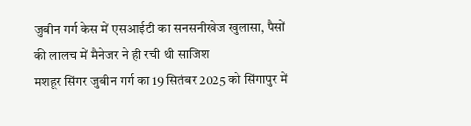जुबीन गर्ग केस में एसआईटी का सनसनीखेज खुलासा, पैसों की लालच में मैनेजर ने ही रची थी साजिश
मशहूर सिंगर जुबीन गर्ग का 19 सितंबर 2025 को सिंगापुर में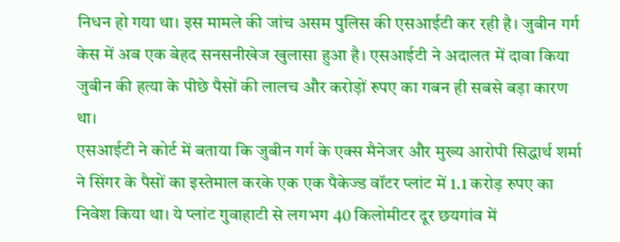निधन हो गया था। इस मामले की जांच असम पुलिस की एसआईटी कर रही है। जुबीन गर्ग केस में अब एक बेहद सनसनीखेज खुलासा हुआ है। एसआईटी ने अदालत में दावा किया जुबीन की हत्या के पीछे पैसों की लालच और करोड़ों रुपए का गबन ही सबसे बड़ा कारण था।
एसआईटी ने कोर्ट में बताया कि जुबीन गर्ग के एक्स मैनेजर और मुख्य आरोपी सिद्धार्थ शर्मा ने सिंगर के पैसों का इस्तेमाल करके एक एक पैकेज्ड वॉटर प्लांट में 1.1 करोड़ रुपए का निवेश किया था। ये प्लांट गुवाहाटी से लगभग 40 किलोमीटर दूर छयगांव में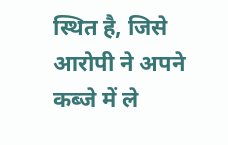स्थित है, जिसे आरोपी ने अपने कब्जे में ले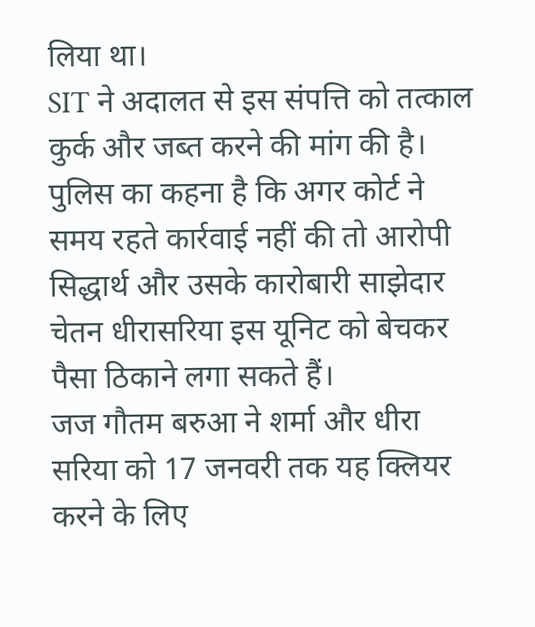लिया था।
SIT ने अदालत से इस संपत्ति को तत्काल कुर्क और जब्त करने की मांग की है। पुलिस का कहना है कि अगर कोर्ट ने समय रहते कार्रवाई नहीं की तो आरोपी सिद्धार्थ और उसके कारोबारी साझेदार चेतन धीरासरिया इस यूनिट को बेचकर पैसा ठिकाने लगा सकते हैं।
जज गौतम बरुआ ने शर्मा और धीरा सरिया को 17 जनवरी तक यह क्लियर करने के लिए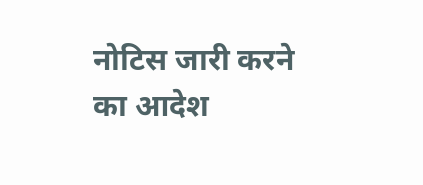नोटिस जारी करने का आदेश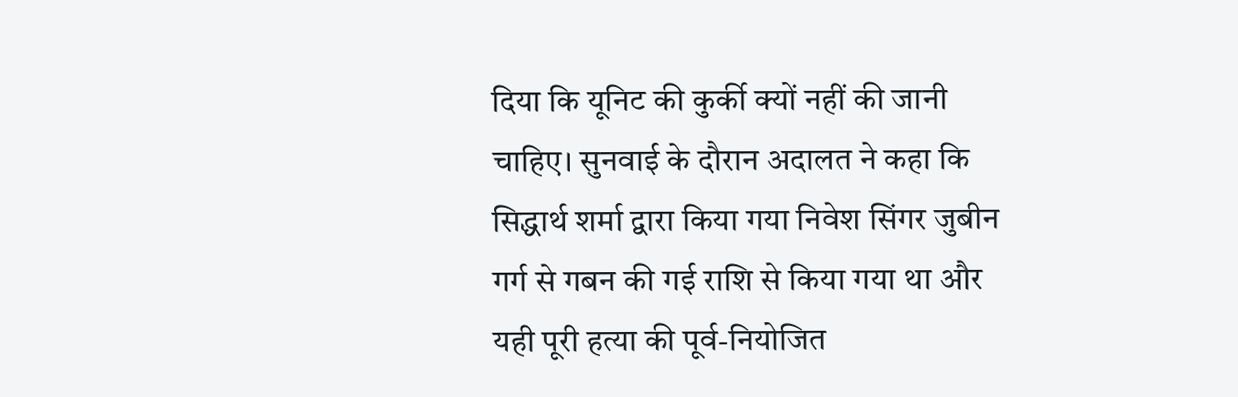दिया कि यूनिट की कुर्की क्यों नहीं की जानी चाहिए। सुनवाई के दौरान अदालत ने कहा कि सिद्धार्थ शर्मा द्वारा किया गया निवेश सिंगर जुबीन गर्ग से गबन की गई राशि से किया गया था और यही पूरी हत्या की पूर्व-नियोजित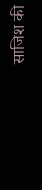साजिश की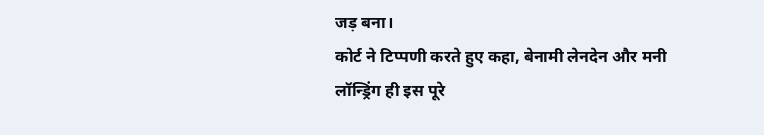जड़ बना।
कोर्ट ने टिप्पणी करते हुए कहा, बेनामी लेनदेन और मनी लॉन्ड्रिंग ही इस पूरे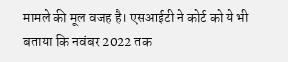मामले की मूल वजह है। एसआईटी ने कोर्ट को ये भी बताया कि नवंबर 2022 तक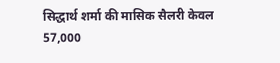सिद्धार्थ शर्मा की मासिक सैलरी केवल 57,000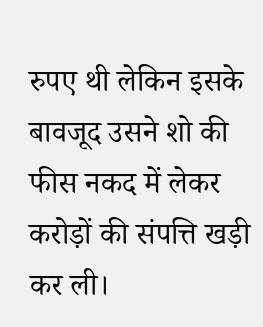रुपए थी लेकिन इसके बावजूद उसने शो की फीस नकद में लेकर करोड़ों की संपत्ति खड़ी कर ली।